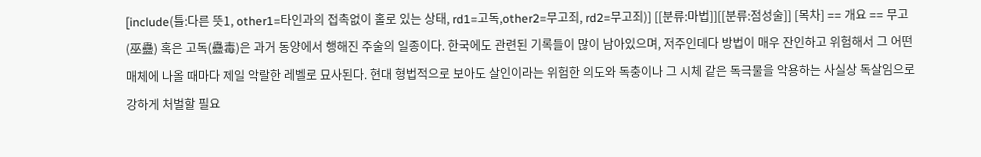[include(틀:다른 뜻1, other1=타인과의 접촉없이 홀로 있는 상태, rd1=고독,other2=무고죄, rd2=무고죄)] [[분류:마법]][[분류:점성술]] [목차] == 개요 == 무고(巫蠱) 혹은 고독(蠱毒)은 과거 동양에서 행해진 주술의 일종이다. 한국에도 관련된 기록들이 많이 남아있으며, 저주인데다 방법이 매우 잔인하고 위험해서 그 어떤 매체에 나올 때마다 제일 악랄한 레벨로 묘사된다. 현대 형법적으로 보아도 살인이라는 위험한 의도와 독충이나 그 시체 같은 독극물을 악용하는 사실상 독살임으로 강하게 처벌할 필요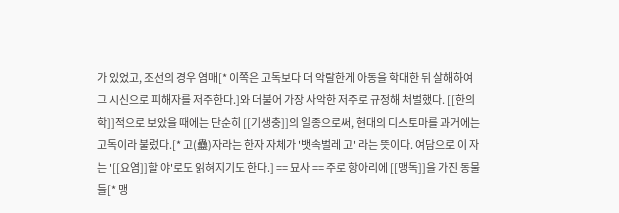가 있었고, 조선의 경우 염매[* 이쪽은 고독보다 더 악랄한게 아동을 학대한 뒤 살해하여 그 시신으로 피해자를 저주한다.]와 더불어 가장 사악한 저주로 규정해 처벌했다. [[한의학]]적으로 보았을 때에는 단순히 [[기생충]]의 일종으로써, 현대의 디스토마를 과거에는 고독이라 불렀다.[* 고(蠱)자라는 한자 자체가 '뱃속벌레 고' 라는 뜻이다. 여담으로 이 자는 '[[요염]]할 야'로도 읽혀지기도 한다.] == 묘사 == 주로 항아리에 [[맹독]]을 가진 동물들[* 맹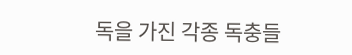독을 가진 각종 독충들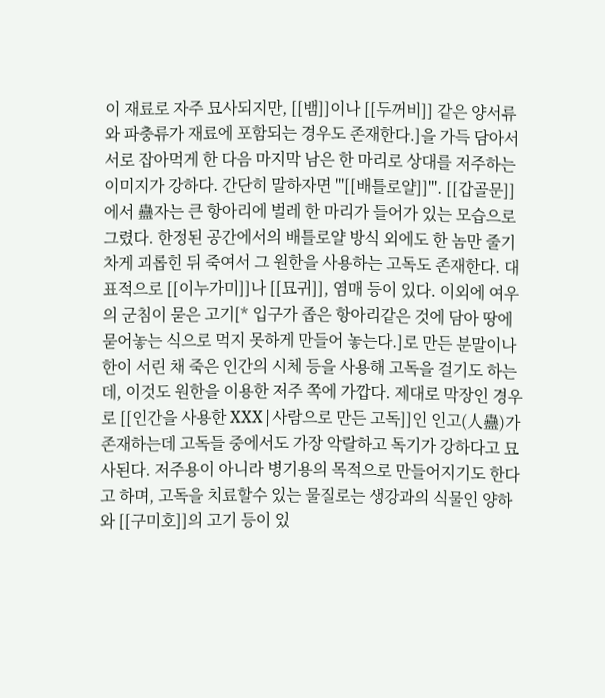이 재료로 자주 묘사되지만, [[뱀]]이나 [[두꺼비]] 같은 양서류와 파충류가 재료에 포함되는 경우도 존재한다.]을 가득 담아서 서로 잡아먹게 한 다음 마지막 남은 한 마리로 상대를 저주하는 이미지가 강하다. 간단히 말하자면 '''[[배틀로얄]]'''. [[갑골문]]에서 蠱자는 큰 항아리에 벌레 한 마리가 들어가 있는 모습으로 그렸다. 한정된 공간에서의 배틀로얄 방식 외에도 한 놈만 줄기차게 괴롭힌 뒤 죽여서 그 원한을 사용하는 고독도 존재한다. 대표적으로 [[이누가미]]나 [[묘귀]], 염매 등이 있다. 이외에 여우의 군침이 묻은 고기[* 입구가 좁은 항아리같은 것에 담아 땅에 묻어놓는 식으로 먹지 못하게 만들어 놓는다.]로 만든 분말이나 한이 서린 채 죽은 인간의 시체 등을 사용해 고독을 걸기도 하는데, 이것도 원한을 이용한 저주 쪽에 가깝다. 제대로 막장인 경우로 [[인간을 사용한 XXX|사람으로 만든 고독]]인 인고(人蠱)가 존재하는데 고독들 중에서도 가장 악랄하고 독기가 강하다고 묘사된다. 저주용이 아니라 병기용의 목적으로 만들어지기도 한다고 하며, 고독을 치료할수 있는 물질로는 생강과의 식물인 양하와 [[구미호]]의 고기 등이 있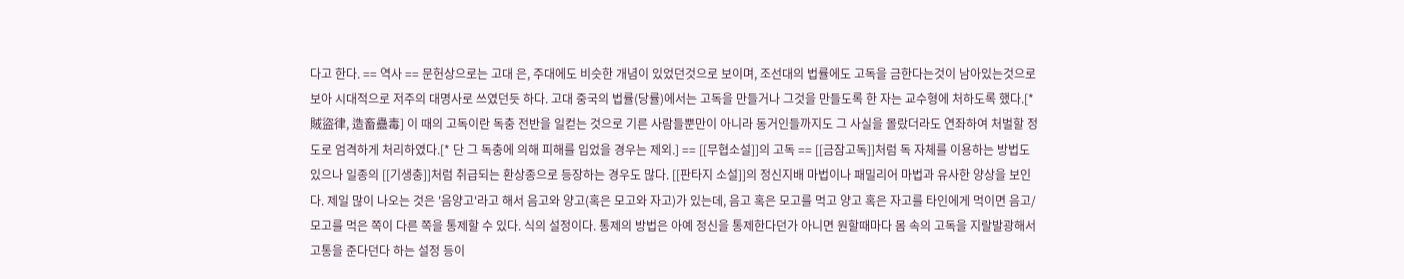다고 한다. == 역사 == 문헌상으로는 고대 은, 주대에도 비슷한 개념이 있었던것으로 보이며, 조선대의 법률에도 고독을 금한다는것이 남아있는것으로 보아 시대적으로 저주의 대명사로 쓰였던듯 하다. 고대 중국의 법률(당률)에서는 고독을 만들거나 그것을 만들도록 한 자는 교수형에 처하도록 했다.[* 賊盜律, 造畜蠱毒] 이 때의 고독이란 독충 전반을 일컫는 것으로 기른 사람들뿐만이 아니라 동거인들까지도 그 사실을 몰랐더라도 연좌하여 처벌할 정도로 엄격하게 처리하였다.[* 단 그 독충에 의해 피해를 입었을 경우는 제외.] == [[무협소설]]의 고독 == [[금잠고독]]처럼 독 자체를 이용하는 방법도 있으나 일종의 [[기생충]]처럼 취급되는 환상종으로 등장하는 경우도 많다. [[판타지 소설]]의 정신지배 마법이나 패밀리어 마법과 유사한 양상을 보인다. 제일 많이 나오는 것은 '음양고'라고 해서 음고와 양고(혹은 모고와 자고)가 있는데, 음고 혹은 모고를 먹고 양고 혹은 자고를 타인에게 먹이면 음고/모고를 먹은 쪽이 다른 쪽을 통제할 수 있다. 식의 설정이다. 통제의 방법은 아예 정신을 통제한다던가 아니면 원할때마다 몸 속의 고독을 지랄발광해서 고통을 준다던다 하는 설정 등이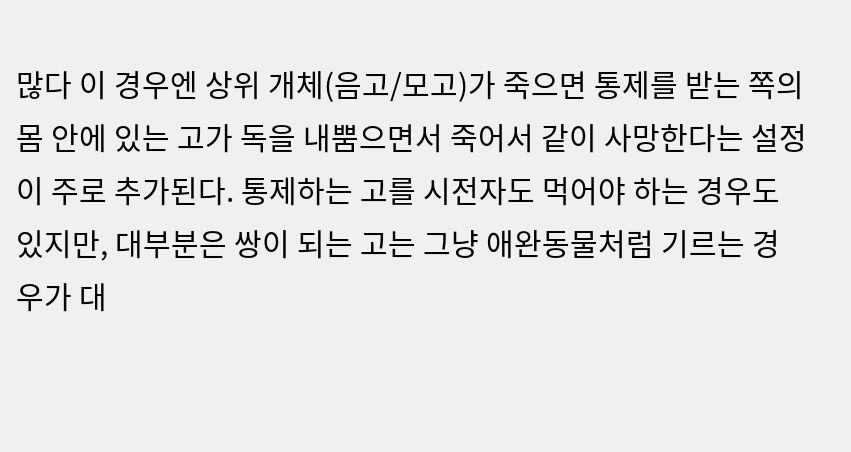많다 이 경우엔 상위 개체(음고/모고)가 죽으면 통제를 받는 쪽의 몸 안에 있는 고가 독을 내뿜으면서 죽어서 같이 사망한다는 설정이 주로 추가된다. 통제하는 고를 시전자도 먹어야 하는 경우도 있지만, 대부분은 쌍이 되는 고는 그냥 애완동물처럼 기르는 경우가 대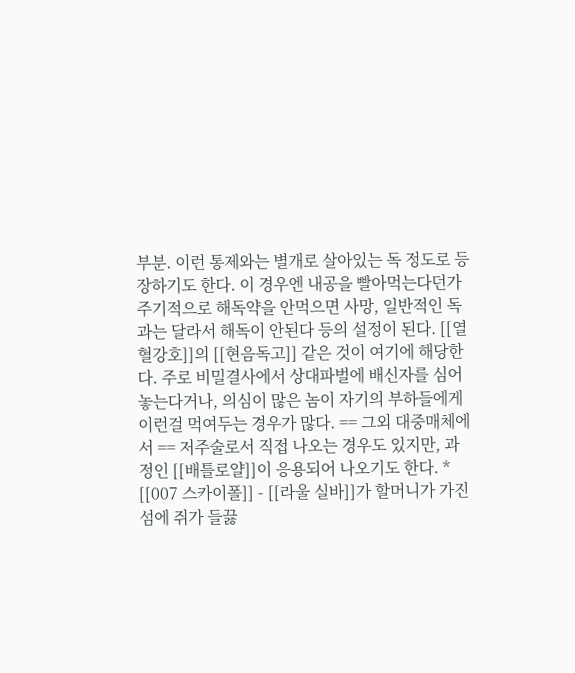부분. 이런 통제와는 별개로 살아있는 독 정도로 등장하기도 한다. 이 경우엔 내공을 빨아먹는다던가 주기적으로 해독약을 안먹으면 사망, 일반적인 독과는 달라서 해독이 안된다 등의 설정이 된다. [[열혈강호]]의 [[현음독고]] 같은 것이 여기에 해당한다. 주로 비밀결사에서 상대파벌에 배신자를 심어놓는다거나, 의심이 많은 놈이 자기의 부하들에게 이런걸 먹여두는 경우가 많다. == 그외 대중매체에서 == 저주술로서 직접 나오는 경우도 있지만, 과정인 [[배틀로얄]]이 응용되어 나오기도 한다. * [[007 스카이폴]] - [[라울 실바]]가 할머니가 가진 섬에 쥐가 들끓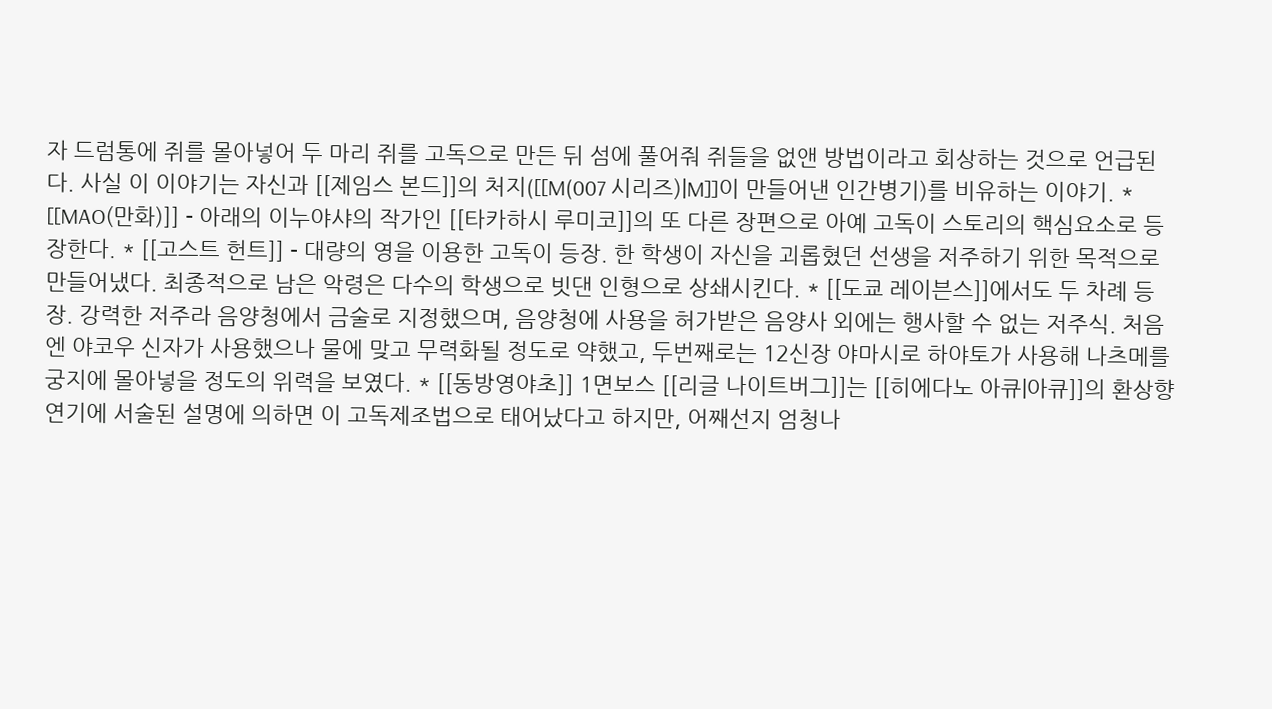자 드럼통에 쥐를 몰아넣어 두 마리 쥐를 고독으로 만든 뒤 섬에 풀어줘 쥐들을 없앤 방법이라고 회상하는 것으로 언급된다. 사실 이 이야기는 자신과 [[제임스 본드]]의 처지([[M(007 시리즈)|M]]이 만들어낸 인간병기)를 비유하는 이야기. * [[MAO(만화)]] - 아래의 이누야샤의 작가인 [[타카하시 루미코]]의 또 다른 장편으로 아예 고독이 스토리의 핵심요소로 등장한다. * [[고스트 헌트]] - 대량의 영을 이용한 고독이 등장. 한 학생이 자신을 괴롭혔던 선생을 저주하기 위한 목적으로 만들어냈다. 최종적으로 남은 악령은 다수의 학생으로 빗댄 인형으로 상쇄시킨다. * [[도쿄 레이븐스]]에서도 두 차례 등장. 강력한 저주라 음양청에서 금술로 지정했으며, 음양청에 사용을 허가받은 음양사 외에는 행사할 수 없는 저주식. 처음엔 야코우 신자가 사용했으나 물에 맞고 무력화될 정도로 약했고, 두번째로는 12신장 야마시로 하야토가 사용해 나츠메를 궁지에 몰아넣을 정도의 위력을 보였다. * [[동방영야초]] 1면보스 [[리글 나이트버그]]는 [[히에다노 아큐|아큐]]의 환상향연기에 서술된 설명에 의하면 이 고독제조법으로 태어났다고 하지만, 어째선지 엄청나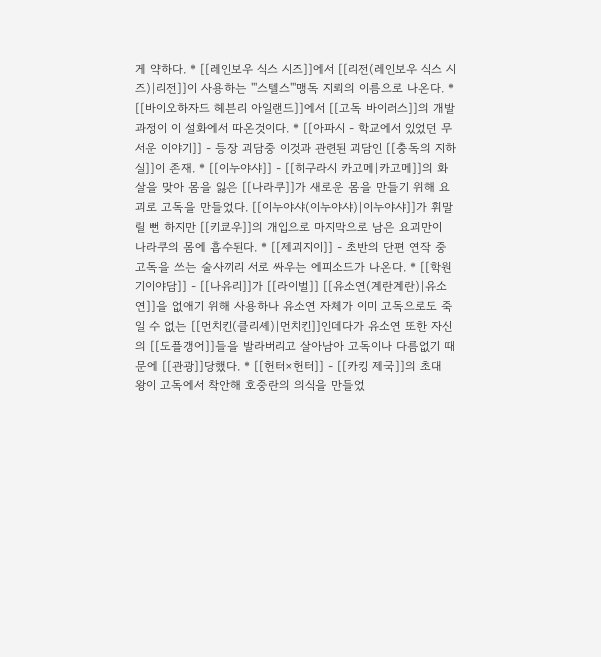게 약하다. * [[레인보우 식스 시즈]]에서 [[리전(레인보우 식스 시즈)|리전]]이 사용하는 '''스텔스'''맹독 지뢰의 이름으로 나온다. * [[바이오하자드 헤븐리 아일랜드]]에서 [[고독 바이러스]]의 개발 과정이 이 설화에서 따온것이다. * [[아파시 - 학교에서 있었던 무서운 이야기]] - 등장 괴담중 이것과 관련된 괴담인 [[충독의 지하실]]이 존재. * [[이누야샤]] - [[히구라시 카고메|카고메]]의 화살을 맞아 몸을 잃은 [[나라쿠]]가 새로운 몸을 만들기 위해 요괴로 고독을 만들었다. [[이누야샤(이누야샤)|이누야샤]]가 휘말릴 뻔 하지만 [[키쿄우]]의 개입으로 마지막으로 남은 요괴만이 나라쿠의 몸에 흡수된다. * [[제괴지이]] - 초반의 단편 연작 중 고독을 쓰는 술사끼리 서로 싸우는 에피소드가 나온다. * [[학원기이야담]] - [[나유리]]가 [[라이벌]] [[유소연(계란계란)|유소연]]을 없애기 위해 사용하나 유소연 자체가 이미 고독으로도 죽일 수 없는 [[먼치킨(클리셰)|먼치킨]]인데다가 유소연 또한 자신의 [[도플갱어]]들을 발라버리고 살아남아 고독이나 다름없기 때문에 [[관광]]당했다. * [[헌터×헌터]] - [[카킹 제국]]의 초대 왕이 고독에서 착안해 호중란의 의식을 만들었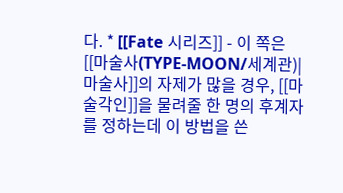다. * [[Fate 시리즈]] - 이 쪽은 [[마술사(TYPE-MOON/세계관)|마술사]]의 자제가 많을 경우, [[마술각인]]을 물려줄 한 명의 후계자를 정하는데 이 방법을 쓴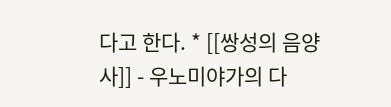다고 한다. * [[쌍성의 음양사]] - 우노미야가의 다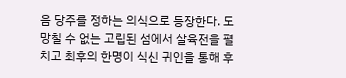음 당주를 정하는 의식으로 등장한다. 도망칠 수 없는 고립된 섬에서 살육전을 펼치고 최후의 한명이 식신 귀인을 통해 후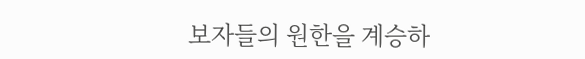보자들의 원한을 계승하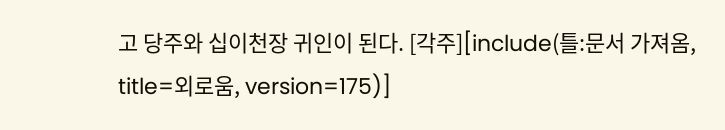고 당주와 십이천장 귀인이 된다. [각주][include(틀:문서 가져옴, title=외로움, version=175)]